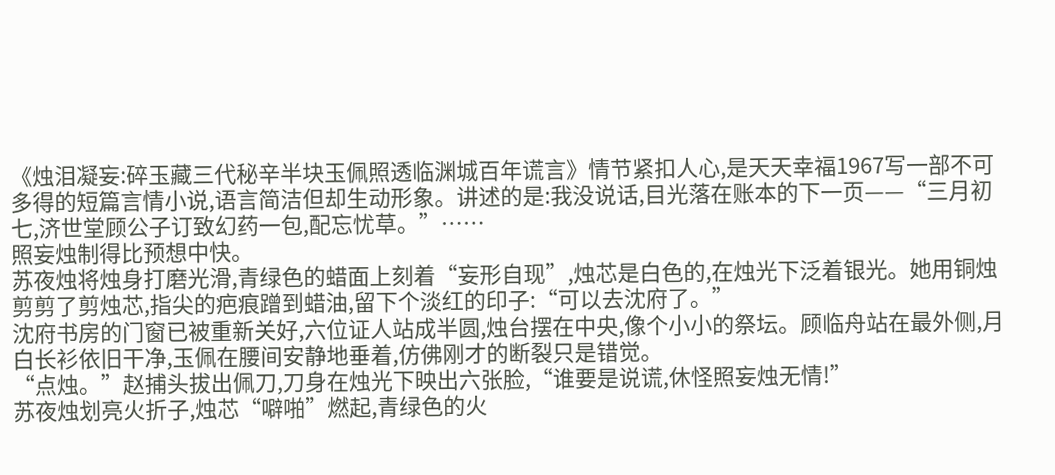《烛泪凝妄:碎玉藏三代秘辛半块玉佩照透临渊城百年谎言》情节紧扣人心,是天天幸福1967写一部不可多得的短篇言情小说,语言简洁但却生动形象。讲述的是:我没说话,目光落在账本的下一页——“三月初七,济世堂顾公子订致幻药一包,配忘忧草。”……
照妄烛制得比预想中快。
苏夜烛将烛身打磨光滑,青绿色的蜡面上刻着“妄形自现”,烛芯是白色的,在烛光下泛着银光。她用铜烛剪剪了剪烛芯,指尖的疤痕蹭到蜡油,留下个淡红的印子:“可以去沈府了。”
沈府书房的门窗已被重新关好,六位证人站成半圆,烛台摆在中央,像个小小的祭坛。顾临舟站在最外侧,月白长衫依旧干净,玉佩在腰间安静地垂着,仿佛刚才的断裂只是错觉。
“点烛。”赵捕头拔出佩刀,刀身在烛光下映出六张脸,“谁要是说谎,休怪照妄烛无情!”
苏夜烛划亮火折子,烛芯“噼啪”燃起,青绿色的火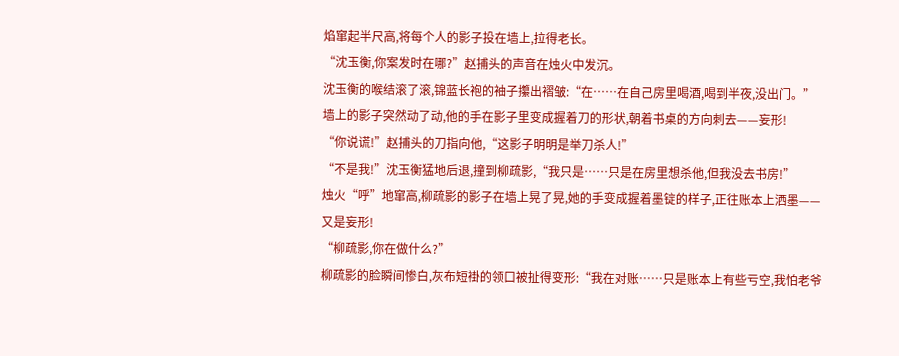焰窜起半尺高,将每个人的影子投在墙上,拉得老长。
“沈玉衡,你案发时在哪?”赵捕头的声音在烛火中发沉。
沈玉衡的喉结滚了滚,锦蓝长袍的袖子攥出褶皱:“在……在自己房里喝酒,喝到半夜,没出门。”
墙上的影子突然动了动,他的手在影子里变成握着刀的形状,朝着书桌的方向刺去——妄形!
“你说谎!”赵捕头的刀指向他,“这影子明明是举刀杀人!”
“不是我!”沈玉衡猛地后退,撞到柳疏影,“我只是……只是在房里想杀他,但我没去书房!”
烛火“呼”地窜高,柳疏影的影子在墙上晃了晃,她的手变成握着墨锭的样子,正往账本上洒墨——又是妄形!
“柳疏影,你在做什么?”
柳疏影的脸瞬间惨白,灰布短褂的领口被扯得变形:“我在对账……只是账本上有些亏空,我怕老爷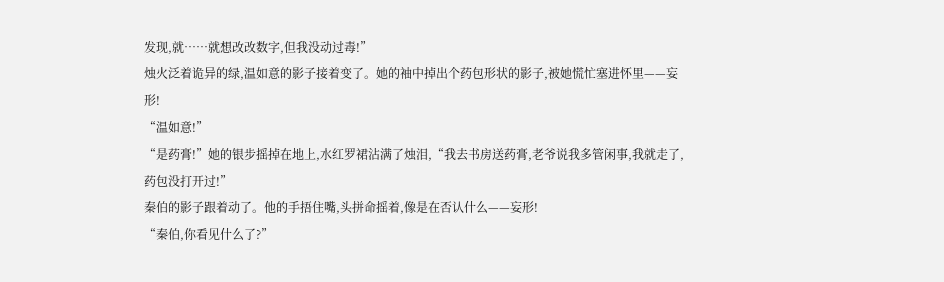发现,就……就想改改数字,但我没动过毒!”
烛火泛着诡异的绿,温如意的影子接着变了。她的袖中掉出个药包形状的影子,被她慌忙塞进怀里——妄形!
“温如意!”
“是药膏!”她的银步摇掉在地上,水红罗裙沾满了烛泪,“我去书房送药膏,老爷说我多管闲事,我就走了,药包没打开过!”
秦伯的影子跟着动了。他的手捂住嘴,头拼命摇着,像是在否认什么——妄形!
“秦伯,你看见什么了?”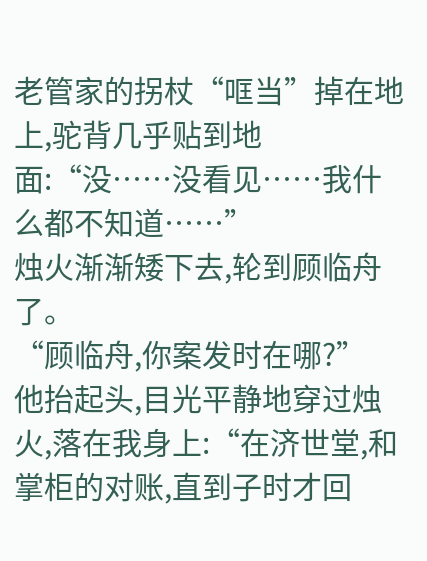老管家的拐杖“哐当”掉在地上,驼背几乎贴到地面:“没……没看见……我什么都不知道……”
烛火渐渐矮下去,轮到顾临舟了。
“顾临舟,你案发时在哪?”
他抬起头,目光平静地穿过烛火,落在我身上:“在济世堂,和掌柜的对账,直到子时才回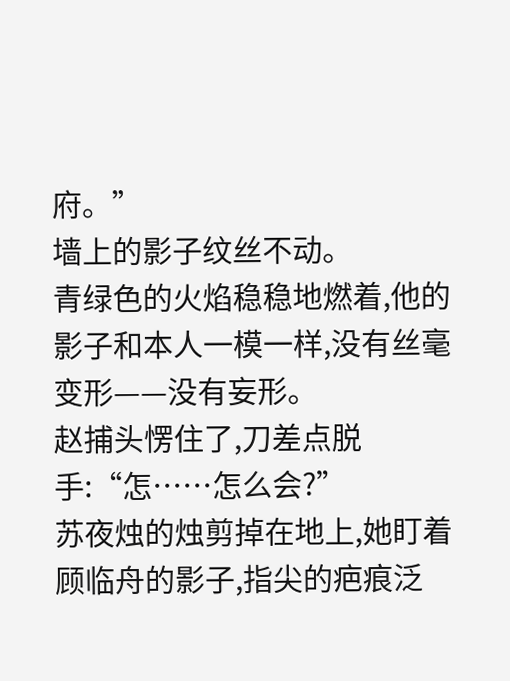府。”
墙上的影子纹丝不动。
青绿色的火焰稳稳地燃着,他的影子和本人一模一样,没有丝毫变形——没有妄形。
赵捕头愣住了,刀差点脱手:“怎……怎么会?”
苏夜烛的烛剪掉在地上,她盯着顾临舟的影子,指尖的疤痕泛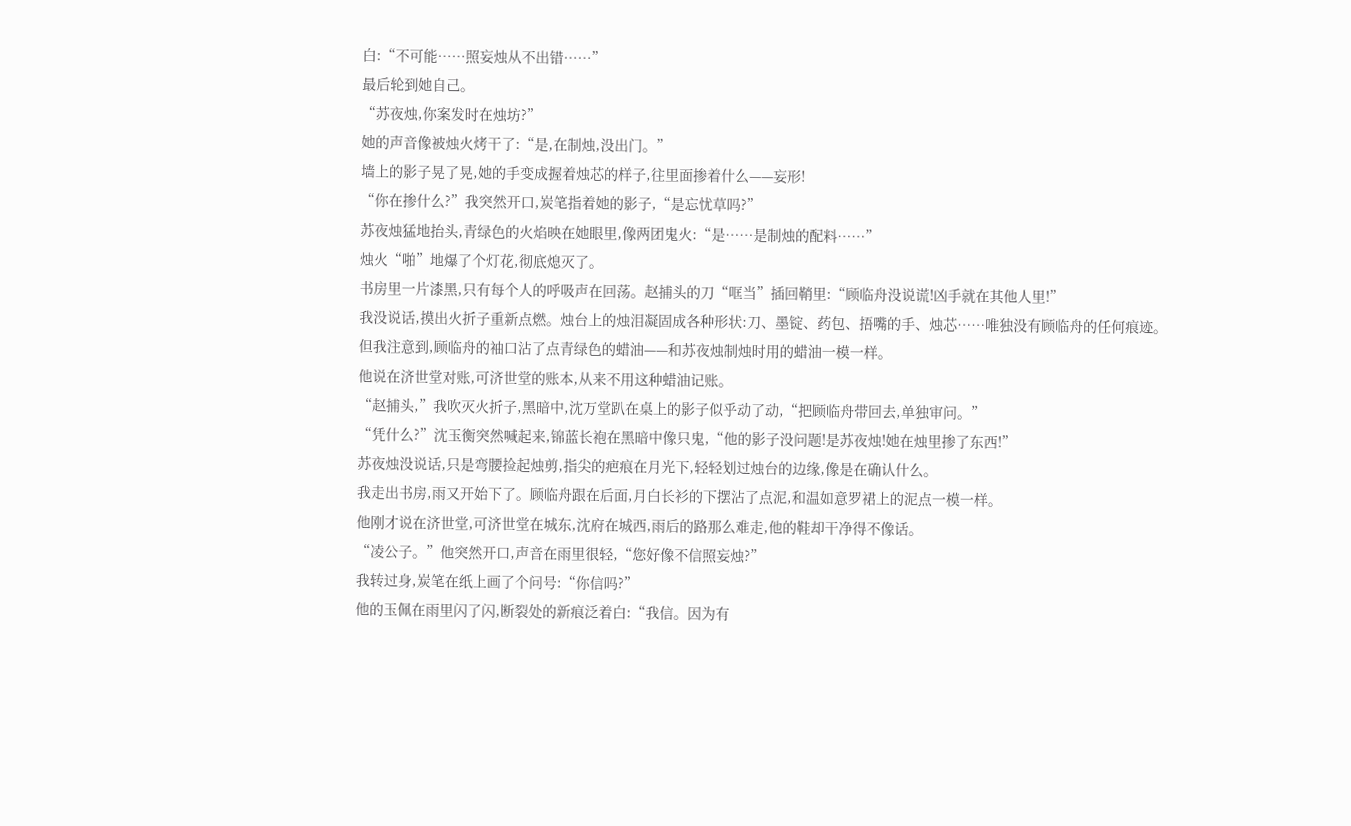白:“不可能……照妄烛从不出错……”
最后轮到她自己。
“苏夜烛,你案发时在烛坊?”
她的声音像被烛火烤干了:“是,在制烛,没出门。”
墙上的影子晃了晃,她的手变成握着烛芯的样子,往里面掺着什么——妄形!
“你在掺什么?”我突然开口,炭笔指着她的影子,“是忘忧草吗?”
苏夜烛猛地抬头,青绿色的火焰映在她眼里,像两团鬼火:“是……是制烛的配料……”
烛火“啪”地爆了个灯花,彻底熄灭了。
书房里一片漆黑,只有每个人的呼吸声在回荡。赵捕头的刀“哐当”插回鞘里:“顾临舟没说谎!凶手就在其他人里!”
我没说话,摸出火折子重新点燃。烛台上的烛泪凝固成各种形状:刀、墨锭、药包、捂嘴的手、烛芯……唯独没有顾临舟的任何痕迹。
但我注意到,顾临舟的袖口沾了点青绿色的蜡油——和苏夜烛制烛时用的蜡油一模一样。
他说在济世堂对账,可济世堂的账本,从来不用这种蜡油记账。
“赵捕头,”我吹灭火折子,黑暗中,沈万堂趴在桌上的影子似乎动了动,“把顾临舟带回去,单独审问。”
“凭什么?”沈玉衡突然喊起来,锦蓝长袍在黑暗中像只鬼,“他的影子没问题!是苏夜烛!她在烛里掺了东西!”
苏夜烛没说话,只是弯腰捡起烛剪,指尖的疤痕在月光下,轻轻划过烛台的边缘,像是在确认什么。
我走出书房,雨又开始下了。顾临舟跟在后面,月白长衫的下摆沾了点泥,和温如意罗裙上的泥点一模一样。
他刚才说在济世堂,可济世堂在城东,沈府在城西,雨后的路那么难走,他的鞋却干净得不像话。
“凌公子。”他突然开口,声音在雨里很轻,“您好像不信照妄烛?”
我转过身,炭笔在纸上画了个问号:“你信吗?”
他的玉佩在雨里闪了闪,断裂处的新痕泛着白:“我信。因为有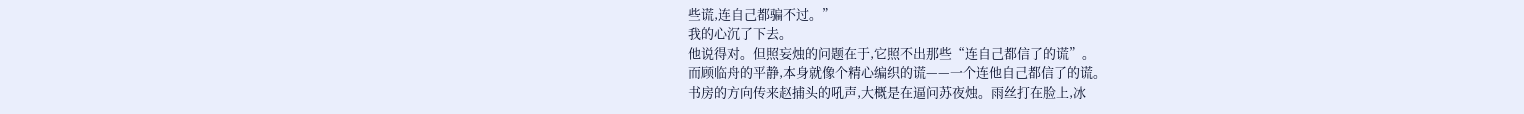些谎,连自己都骗不过。”
我的心沉了下去。
他说得对。但照妄烛的问题在于,它照不出那些“连自己都信了的谎”。
而顾临舟的平静,本身就像个精心编织的谎——一个连他自己都信了的谎。
书房的方向传来赵捕头的吼声,大概是在逼问苏夜烛。雨丝打在脸上,冰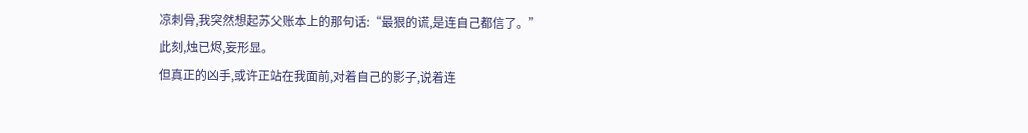凉刺骨,我突然想起苏父账本上的那句话:“最狠的谎,是连自己都信了。”
此刻,烛已烬,妄形显。
但真正的凶手,或许正站在我面前,对着自己的影子,说着连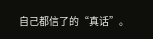自己都信了的“真话”。